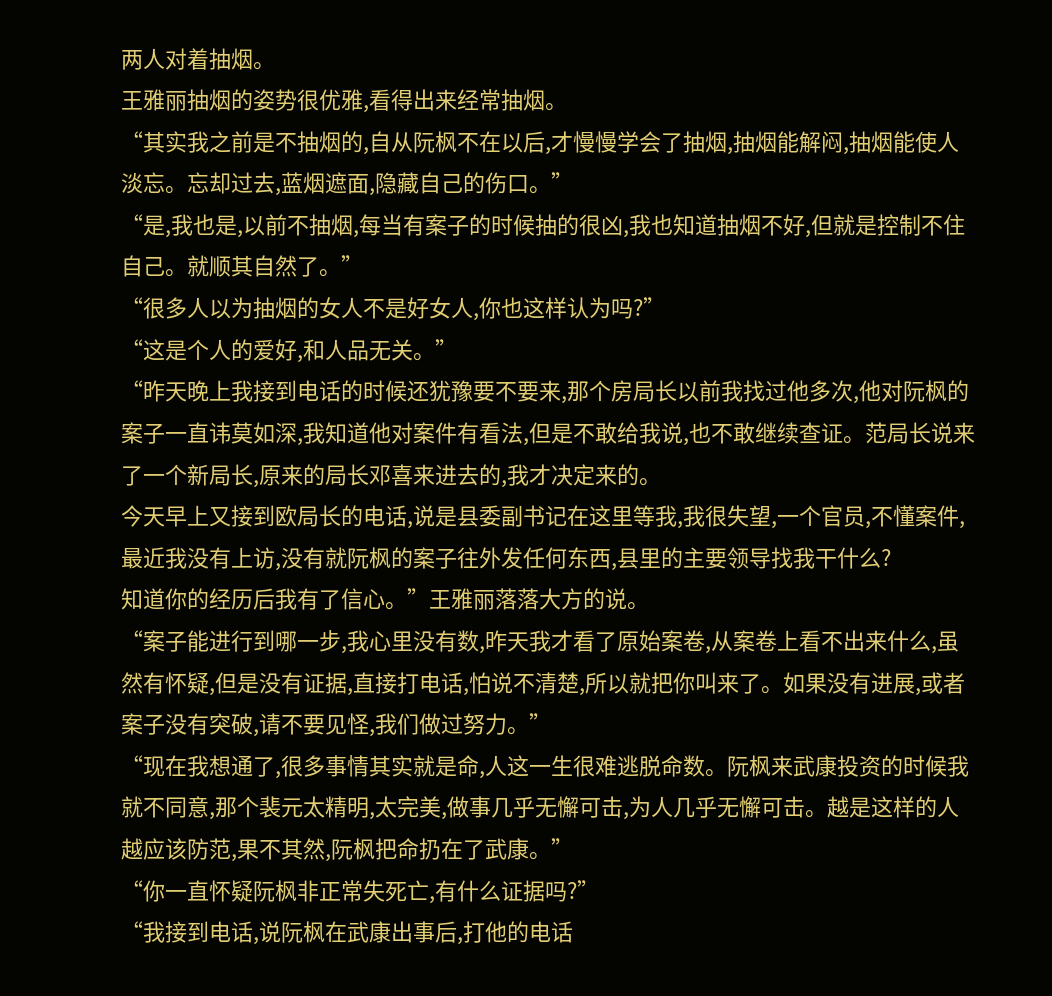两人对着抽烟。
王雅丽抽烟的姿势很优雅,看得出来经常抽烟。
“其实我之前是不抽烟的,自从阮枫不在以后,才慢慢学会了抽烟,抽烟能解闷,抽烟能使人淡忘。忘却过去,蓝烟遮面,隐藏自己的伤口。”
“是,我也是,以前不抽烟,每当有案子的时候抽的很凶,我也知道抽烟不好,但就是控制不住自己。就顺其自然了。”
“很多人以为抽烟的女人不是好女人,你也这样认为吗?”
“这是个人的爱好,和人品无关。”
“昨天晚上我接到电话的时候还犹豫要不要来,那个房局长以前我找过他多次,他对阮枫的案子一直讳莫如深,我知道他对案件有看法,但是不敢给我说,也不敢继续查证。范局长说来了一个新局长,原来的局长邓喜来进去的,我才决定来的。
今天早上又接到欧局长的电话,说是县委副书记在这里等我,我很失望,一个官员,不懂案件,最近我没有上访,没有就阮枫的案子往外发任何东西,县里的主要领导找我干什么?
知道你的经历后我有了信心。”王雅丽落落大方的说。
“案子能进行到哪一步,我心里没有数,昨天我才看了原始案卷,从案卷上看不出来什么,虽然有怀疑,但是没有证据,直接打电话,怕说不清楚,所以就把你叫来了。如果没有进展,或者案子没有突破,请不要见怪,我们做过努力。”
“现在我想通了,很多事情其实就是命,人这一生很难逃脱命数。阮枫来武康投资的时候我就不同意,那个裴元太精明,太完美,做事几乎无懈可击,为人几乎无懈可击。越是这样的人越应该防范,果不其然,阮枫把命扔在了武康。”
“你一直怀疑阮枫非正常失死亡,有什么证据吗?”
“我接到电话,说阮枫在武康出事后,打他的电话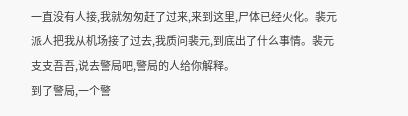一直没有人接,我就匆匆赶了过来,来到这里,尸体已经火化。裴元派人把我从机场接了过去,我质问裴元,到底出了什么事情。裴元支支吾吾,说去警局吧,警局的人给你解释。
到了警局,一个警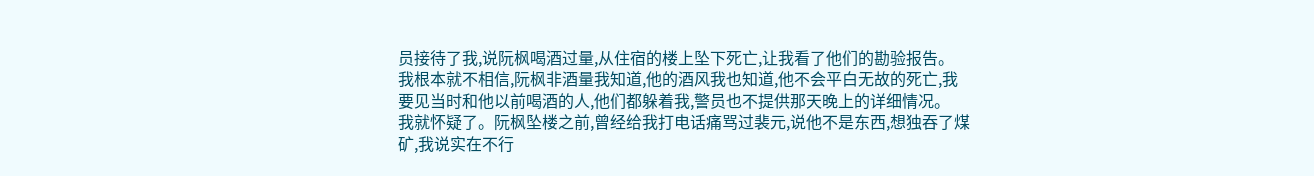员接待了我,说阮枫喝酒过量,从住宿的楼上坠下死亡,让我看了他们的勘验报告。
我根本就不相信,阮枫非酒量我知道,他的酒风我也知道,他不会平白无故的死亡,我要见当时和他以前喝酒的人,他们都躲着我,警员也不提供那天晚上的详细情况。
我就怀疑了。阮枫坠楼之前,曾经给我打电话痛骂过裴元,说他不是东西,想独吞了煤矿,我说实在不行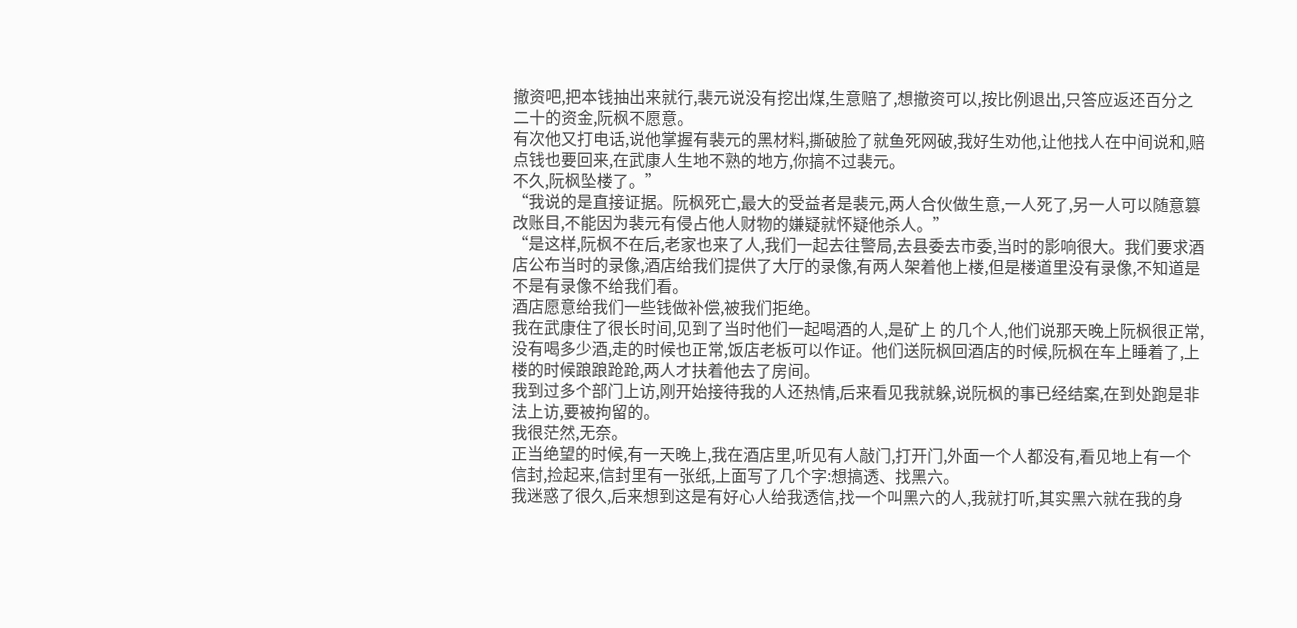撤资吧,把本钱抽出来就行,裴元说没有挖出煤,生意赔了,想撤资可以,按比例退出,只答应返还百分之二十的资金,阮枫不愿意。
有次他又打电话,说他掌握有裴元的黑材料,撕破脸了就鱼死网破,我好生劝他,让他找人在中间说和,赔点钱也要回来,在武康人生地不熟的地方,你搞不过裴元。
不久,阮枫坠楼了。”
“我说的是直接证据。阮枫死亡,最大的受益者是裴元,两人合伙做生意,一人死了,另一人可以随意篡改账目,不能因为裴元有侵占他人财物的嫌疑就怀疑他杀人。”
“是这样,阮枫不在后,老家也来了人,我们一起去往警局,去县委去市委,当时的影响很大。我们要求酒店公布当时的录像,酒店给我们提供了大厅的录像,有两人架着他上楼,但是楼道里没有录像,不知道是不是有录像不给我们看。
酒店愿意给我们一些钱做补偿,被我们拒绝。
我在武康住了很长时间,见到了当时他们一起喝酒的人,是矿上 的几个人,他们说那天晚上阮枫很正常,没有喝多少酒,走的时候也正常,饭店老板可以作证。他们送阮枫回酒店的时候,阮枫在车上睡着了,上楼的时候踉踉跄跄,两人才扶着他去了房间。
我到过多个部门上访,刚开始接待我的人还热情,后来看见我就躲,说阮枫的事已经结案,在到处跑是非法上访,要被拘留的。
我很茫然,无奈。
正当绝望的时候,有一天晚上,我在酒店里,听见有人敲门,打开门,外面一个人都没有,看见地上有一个信封,捡起来,信封里有一张纸,上面写了几个字:想搞透、找黑六。
我迷惑了很久,后来想到这是有好心人给我透信,找一个叫黑六的人,我就打听,其实黑六就在我的身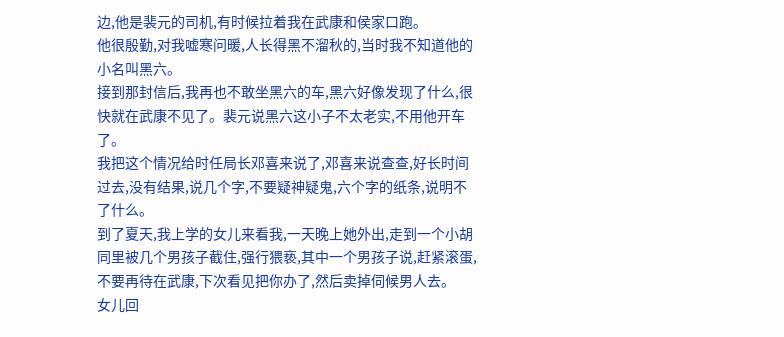边,他是裴元的司机,有时候拉着我在武康和侯家口跑。
他很殷勤,对我嘘寒问暖,人长得黑不溜秋的,当时我不知道他的小名叫黑六。
接到那封信后,我再也不敢坐黑六的车,黑六好像发现了什么,很快就在武康不见了。裴元说黑六这小子不太老实,不用他开车了。
我把这个情况给时任局长邓喜来说了,邓喜来说查查,好长时间过去,没有结果,说几个字,不要疑神疑鬼,六个字的纸条,说明不了什么。
到了夏天,我上学的女儿来看我,一天晚上她外出,走到一个小胡同里被几个男孩子截住,强行猥亵,其中一个男孩子说,赶紧滚蛋,不要再待在武康,下次看见把你办了,然后卖掉伺候男人去。
女儿回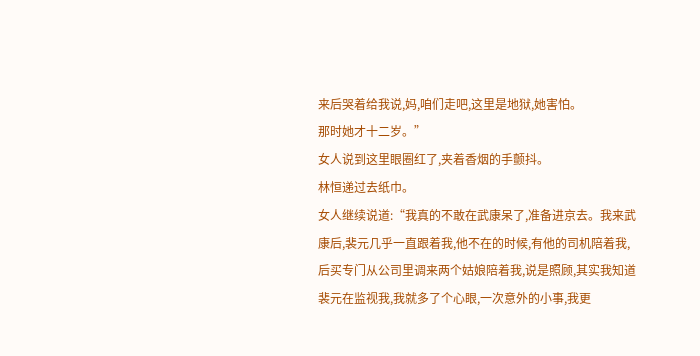来后哭着给我说,妈,咱们走吧,这里是地狱,她害怕。
那时她才十二岁。”
女人说到这里眼圈红了,夹着香烟的手颤抖。
林恒递过去纸巾。
女人继续说道:“我真的不敢在武康呆了,准备进京去。我来武康后,裴元几乎一直跟着我,他不在的时候,有他的司机陪着我,后买专门从公司里调来两个姑娘陪着我,说是照顾,其实我知道裴元在监视我,我就多了个心眼,一次意外的小事,我更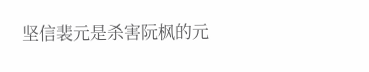坚信裴元是杀害阮枫的元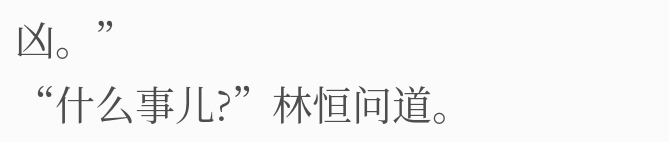凶。”
“什么事儿?”林恒问道。